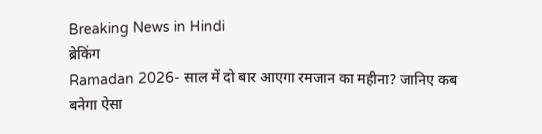Breaking News in Hindi
ब्रेकिंग
Ramadan 2026- साल में दो बार आएगा रमजान का महीना? जानिए कब बनेगा ऐसा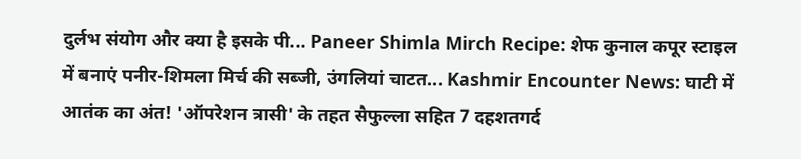दुर्लभ संयोग और क्या है इसके पी... Paneer Shimla Mirch Recipe: शेफ कुनाल कपूर स्टाइल में बनाएं पनीर-शिमला मिर्च की सब्जी, उंगलियां चाटत... Kashmir Encounter News: घाटी में आतंक का अंत! 'ऑपरेशन त्रासी' के तहत सैफुल्ला सहित 7 दहशतगर्द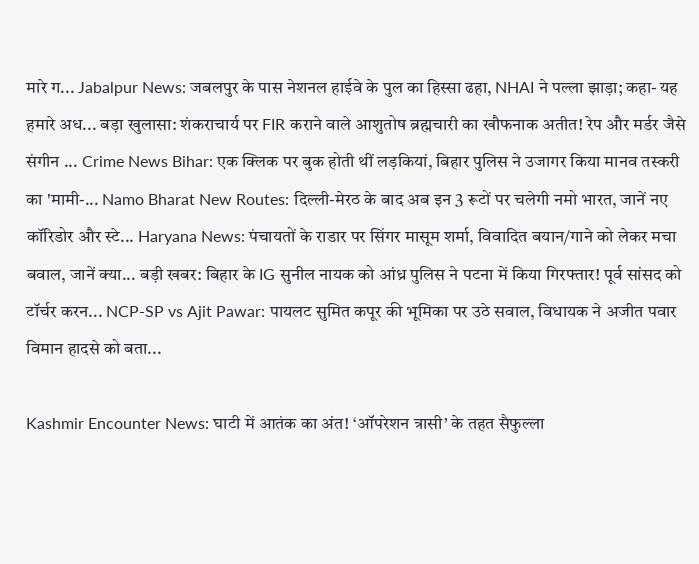मारे ग... Jabalpur News: जबलपुर के पास नेशनल हाईवे के पुल का हिस्सा ढहा, NHAI ने पल्ला झाड़ा; कहा- यह हमारे अध... बड़ा खुलासा: शंकराचार्य पर FIR कराने वाले आशुतोष ब्रह्मचारी का खौफनाक अतीत! रेप और मर्डर जैसे संगीन ... Crime News Bihar: एक क्लिक पर बुक होती थीं लड़कियां, बिहार पुलिस ने उजागर किया मानव तस्करी का 'मामी-... Namo Bharat New Routes: दिल्ली-मेरठ के बाद अब इन 3 रूटों पर चलेगी नमो भारत, जानें नए कॉरिडोर और स्टे... Haryana News: पंचायतों के राडार पर सिंगर मासूम शर्मा, विवादित बयान/गाने को लेकर मचा बवाल, जानें क्या... बड़ी खबर: बिहार के IG सुनील नायक को आंध्र पुलिस ने पटना में किया गिरफ्तार! पूर्व सांसद को टॉर्चर करन... NCP-SP vs Ajit Pawar: पायलट सुमित कपूर की भूमिका पर उठे सवाल, विधायक ने अजीत पवार विमान हादसे को बता...

Kashmir Encounter News: घाटी में आतंक का अंत! ‘ऑपरेशन त्रासी’ के तहत सैफुल्ला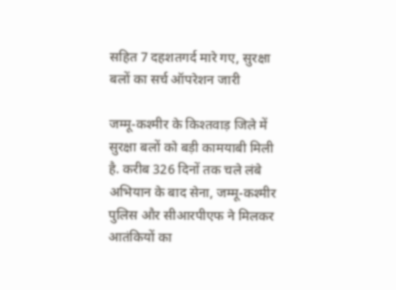सहित 7 दहशतगर्द मारे गए, सुरक्षा बलों का सर्च ऑपरेशन जारी

जम्मू-कश्मीर के किश्तवाड़ जिले में सुरक्षा बलों को बड़ी कामयाबी मिली है. करीब 326 दिनों तक चले लंबे अभियान के बाद सेना, जम्मू-कश्मीर पुलिस और सीआरपीएफ ने मिलकर आतंकियों का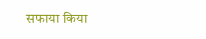सफाया किया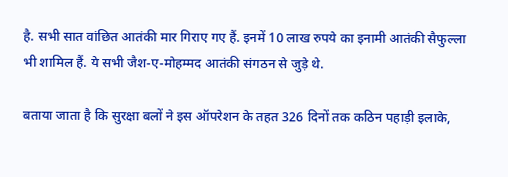है. सभी सात वांछित आतंकी मार गिराए गए हैं. इनमें 10 लाख रुपये का इनामी आतंकी सैफुल्ला भी शामिल हैं. ये सभी जैश-ए-मोहम्मद आतंकी संगठन से जुड़े थे.

बताया जाता है कि सुरक्षा बलों ने इस ऑपरेशन के तहत 326 दिनों तक कठिन पहाड़ी इलाके,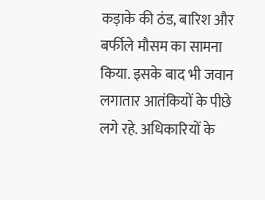कड़ाके की ठंड, बारिश और बर्फीले मौसम का सामना किया. इसके बाद भी जवान लगातार आतंकियों के पीछे लगे रहे. अधिकारियों के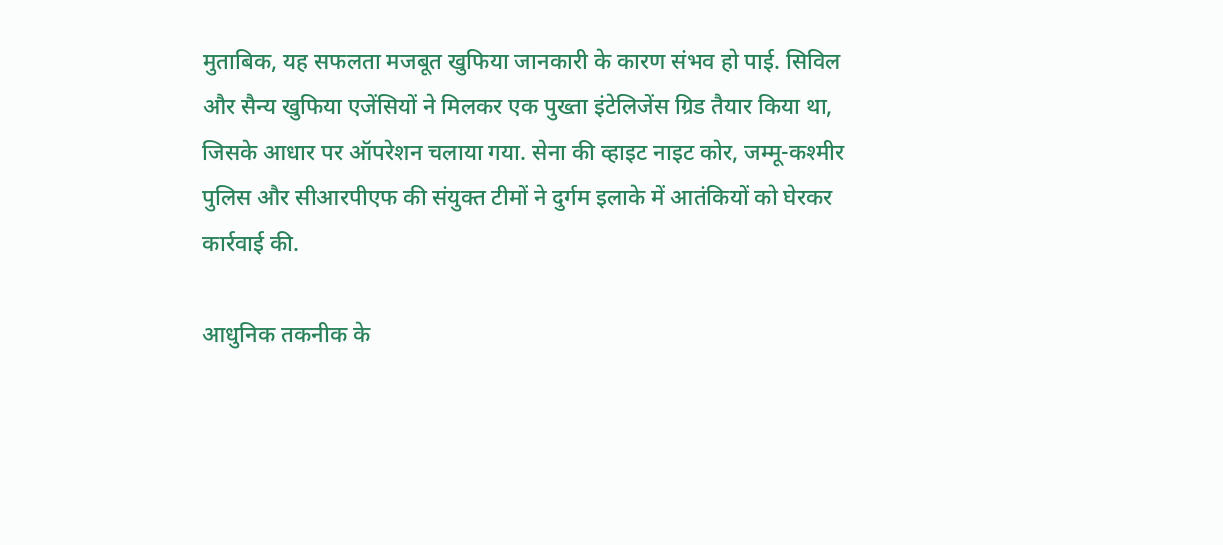मुताबिक, यह सफलता मजबूत खुफिया जानकारी के कारण संभव हो पाई. सिविल और सैन्य खुफिया एजेंसियों ने मिलकर एक पुख्ता इंटेलिजेंस ग्रिड तैयार किया था, जिसके आधार पर ऑपरेशन चलाया गया. सेना की व्हाइट नाइट कोर, जम्मू-कश्मीर पुलिस और सीआरपीएफ की संयुक्त टीमों ने दुर्गम इलाके में आतंकियों को घेरकर कार्रवाई की.

आधुनिक तकनीक के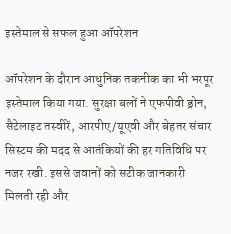इस्तेमाल से सफल हुआ ऑपरेशन

ऑपरेशन के दौरान आधुनिक तकनीक का भी भरपूर इस्तेमाल किया गया. सुरक्षा बलों ने एफपीवी ड्रोन, सैटेलाइट तस्वीरें, आरपीए/यूएवी और बेहतर संचार सिस्टम की मदद से आतंकियों की हर गतिविधि पर नजर रखी. इससे जवानों को सटीक जानकारी मिलती रही और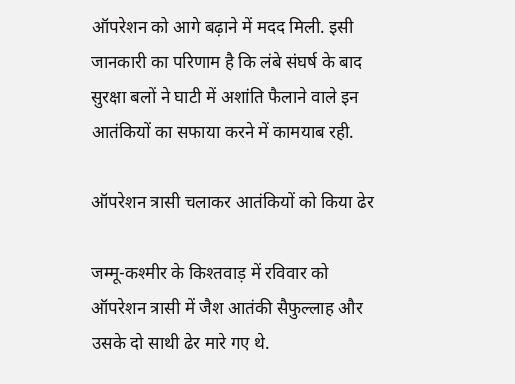ऑपरेशन को आगे बढ़ाने में मदद मिली. इसी जानकारी का परिणाम है कि लंबे संघर्ष के बाद सुरक्षा बलों ने घाटी में अशांति फैलाने वाले इन आतंकियों का सफाया करने में कामयाब रही.

ऑपरेशन त्रासी चलाकर आतंकियों को किया ढेर

जम्मू-कश्मीर के किश्तवाड़ में रविवार को ऑपरेशन त्रासी में जैश आतंकी सैफुल्लाह और उसके दो साथी ढेर मारे गए थे.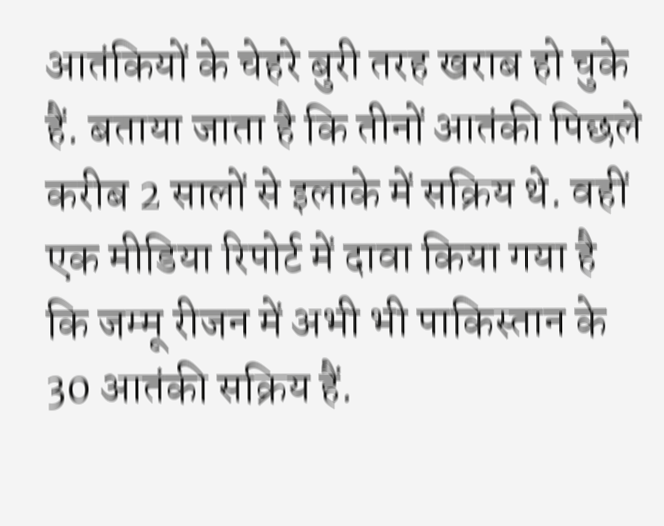आतंकियों के चेहरे बुरी तरह खराब हो चुके हैं. बताया जाता है कि तीनों आतंकी पिछले करीब 2 सालों से इलाके में सक्रिय थे. वहीं एक मीडिया रिपोर्ट में दावा किया गया है कि जम्मू रीजन में अभी भी पाकिस्तान के 30 आतंकी सक्रिय हैं.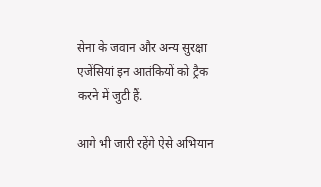सेना के जवान और अन्य सुरक्षा एजेंसियां इन आतंकियों को ट्रैक करने में जुटी हैं.

आगे भी जारी रहेंगे ऐसे अभियान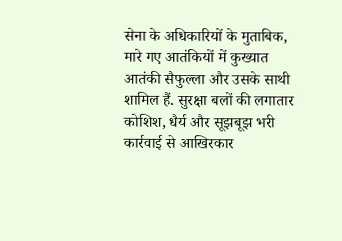सेना के अधिकारियों के मुताबिक, मारे गए आतंकियों में कुख्यात आतंकी सैफुल्ला और उसके साथी शामिल हैं. सुरक्षा बलों की लगातार कोशिश, धैर्य और सूझबूझ भरी कार्रवाई से आखिरकार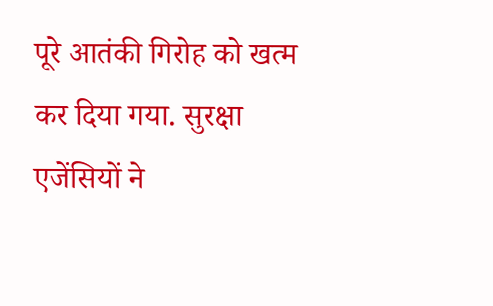पूरे आतंकी गिरोह को खत्म कर दिया गया. सुरक्षा एजेंसियों ने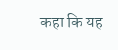कहा कि यह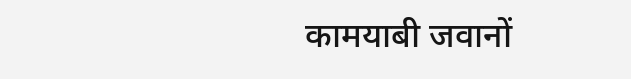कामयाबी जवानों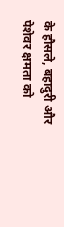के हौसले, बहादुरी और पेशेवर क्षमता को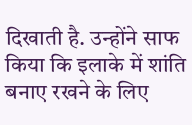दिखाती है. उन्होंने साफ किया कि इलाके में शांति बनाए रखने के लिए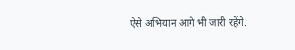ऐसे अभियान आगे भी जारी रहेंगे.